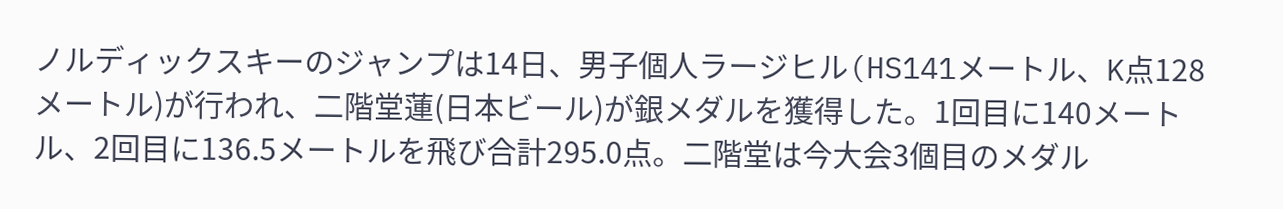ノルディックスキーのジャンプは14日、男子個人ラージヒル(HS141メートル、K点128メートル)が行われ、二階堂蓮(日本ビール)が銀メダルを獲得した。1回目に140メートル、2回目に136.5メートルを飛び合計295.0点。二階堂は今大会3個目のメダル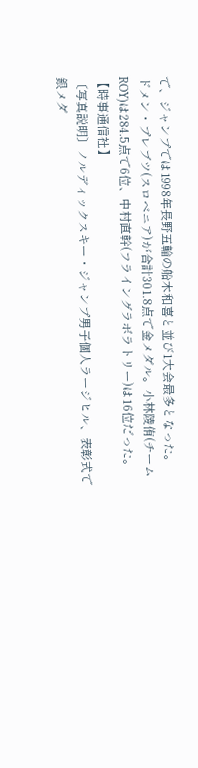で、ジャンプでは1998年長野五輪の船木和喜と並び1大会最多となった。
ドメン・プレブツ(スロベニア)が合計301.8点で金メダル。小林陵侑(チームROY)は284.5点で6位、中村直幹(フライングラボラトリー)は16位だった。
【時事通信社】
〔写真説明〕ノルディックスキー・ジャンプ男子個人ラージヒル、表彰式で銀メダ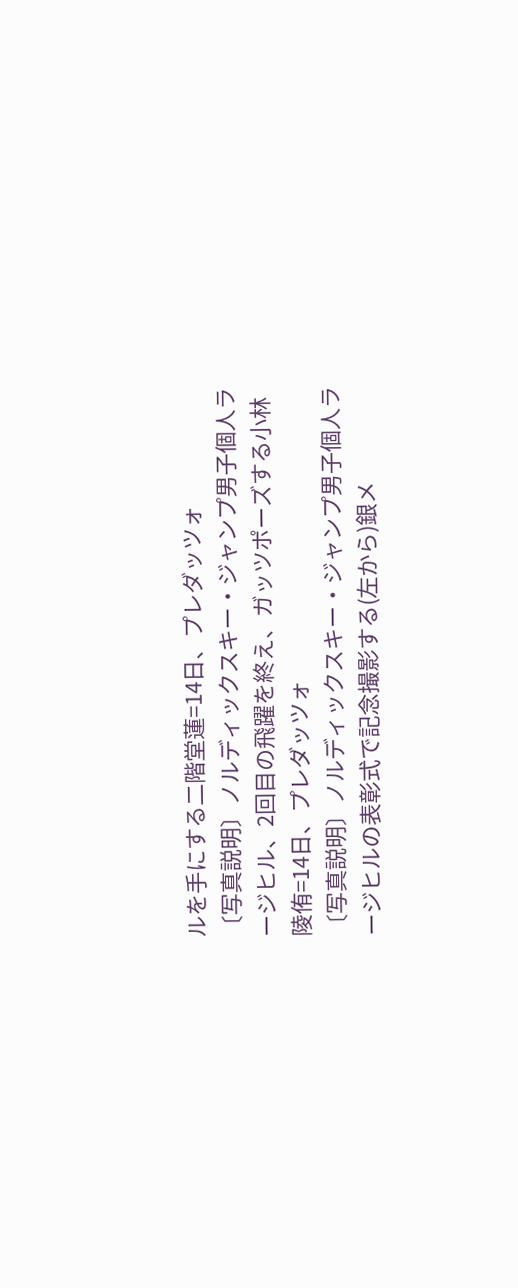ルを手にする二階堂蓮=14日、プレダッツォ
〔写真説明〕ノルディックスキー・ジャンプ男子個人ラージヒル、2回目の飛躍を終え、ガッツポーズする小林陵侑=14日、プレダッツォ
〔写真説明〕ノルディックスキー・ジャンプ男子個人ラージヒルの表彰式で記念撮影する(左から)銀メ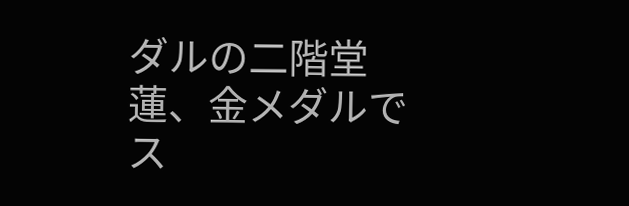ダルの二階堂蓮、金メダルでス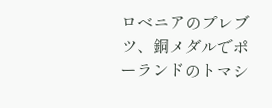ロベニアのプレブツ、銅メダルでポーランドのトマシ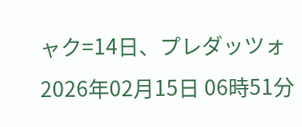ャク=14日、プレダッツォ
2026年02月15日 06時51分